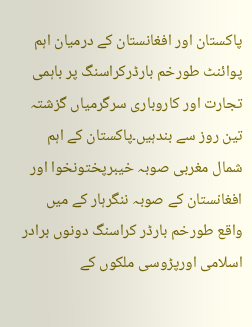پاکستان اور افغانستان کے درمیان اہم پوائنٹ طورخم بارڈرکراسنگ پر باہمی تجارت اور کاروباری سرگرمیاں گزشتہ تین روز سے بندہیں۔پاکستان کے اہم شمال مغربی صوبہ خیبرپختونخوا اور افغانستان کے صوبہ ننگرہار کے میں واقع طورخم بارڈر کراسنگ دونوں برادر اسلامی اورپڑوسی ملکوں کے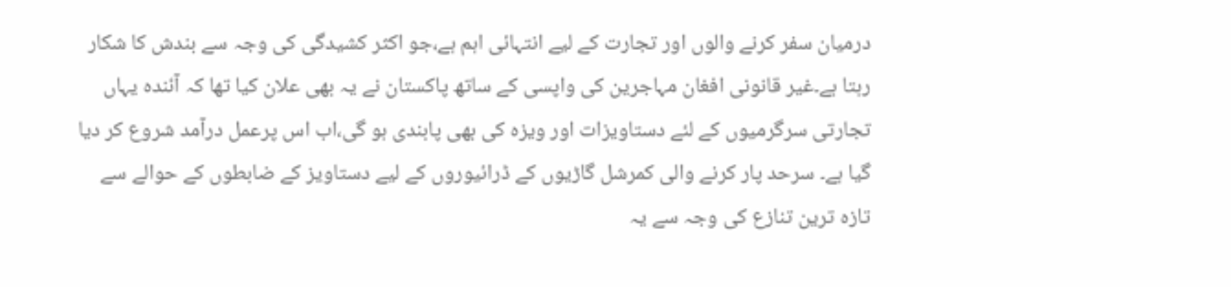درمیان سفر کرنے والوں اور تجارت کے لیے انتہائی اہم ہے،جو اکثر کشیدگی کی وجہ سے بندش کا شکار رہتا ہے۔غیر قانونی افغان مہاجرین کی واپسی کے ساتھ پاکستان نے یہ بھی علان کیا تھا کہ آئندہ یہاں تجارتی سرگرمیوں کے لئے دستاویزات اور ویزہ کی بھی پابندی ہو گی،اب اس پرعمل درآمد شروع کر دیا گیا ہے۔ سرحد پار کرنے والی کمرشل گاڑیوں کے ڈرائیوروں کے لیے دستاویز کے ضابطوں کے حوالے سے تازہ ترین تنازع کی وجہ سے یہ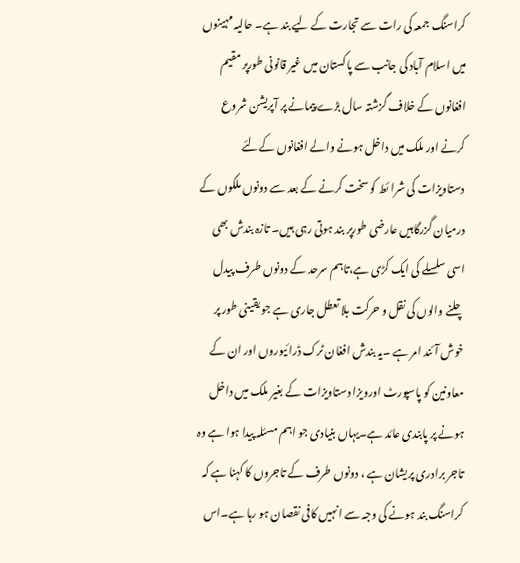کراسنگ جمعہ کی رات سے تجارت کے لیے بند ہے۔ حالیہ مہینوں میں اسلام آباد کی جانب سے پاکستان میں غیر قانونی طورپر مقیم افغانوں کے خلاف گزشتہ سال بڑے پیمانے پر آپریشن شروع کرنے اور ملک میں داخل ہونے والے افغانوں کےلئے دستاویزات کی شرا ئط کو سخت کرنے کے بعد سے دونوں ملکوں کے درمیان گزرگاہیں عارضی طورپر بند ہوتی رہی ہیں۔ تازہ بندش بھی اسی سلسلے کی ایک کڑی ہے،تاہم سرحد کے دونوں طرف پیدل چلنے والوں کی نقل و حرکت بلا تعطل جاری ہے جو یقینی طور پر خوش آئند امر ہے ۔یہ بندش افغان ٹرک ڈرائیوروں اور ان کے معاونین کو پاسپورٹ اورویزا دستاویزات کے بغیر ملک میں داخل ہونے پر پابندی عائد ہے۔یہاں بنیادی جو اہم مسئلہ پیدا ہوا ہے وہ تاجر برادری پریشان ہے ، دونوں طرف کے تاجروں کا کہنا ہے کہ کراسنگ بند ہونے کی وجہ سے انہیں کافی نقصان ہو رہا ہے۔اس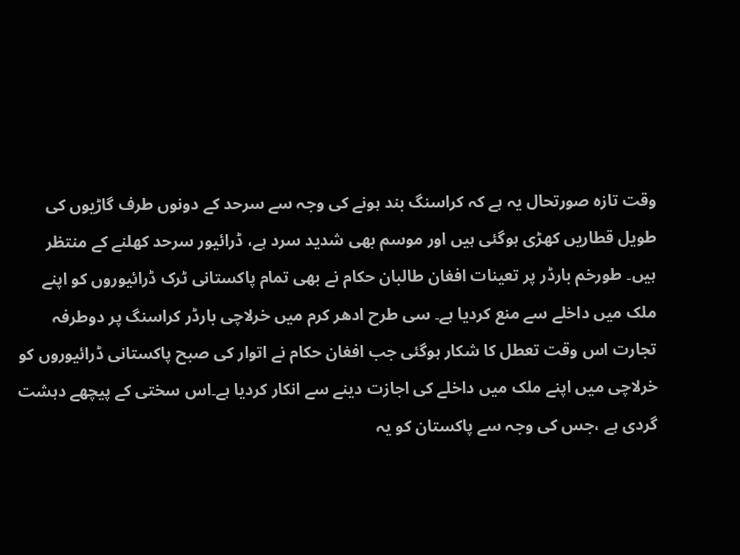وقت تازہ صورتحال یہ ہے کہ کراسنگ بند ہونے کی وجہ سے سرحد کے دونوں طرف گاڑیوں کی طویل قطاریں کھڑی ہوگئی ہیں اور موسم بھی شدید سرد ہے، ڈرائیور سرحد کھلنے کے منتظر ہیں۔ طورخم بارڈر پر تعینات افغان طالبان حکام نے بھی تمام پاکستانی ٹرک ڈرائیوروں کو اپنے ملک میں داخلے سے منع کردیا ہے۔ سی طرح ادھر کرم میں خرلاچی بارڈر کراسنگ پر دوطرفہ تجارت اس وقت تعطل کا شکار ہوگئی جب افغان حکام نے اتوار کی صبح پاکستانی ڈرائیوروں کو خرلاچی میں اپنے ملک میں داخلے کی اجازت دینے سے انکار کردیا ہے۔اس سختی کے پیچھے دہشت گردی ہے ،جس کی وجہ سے پاکستان کو یہ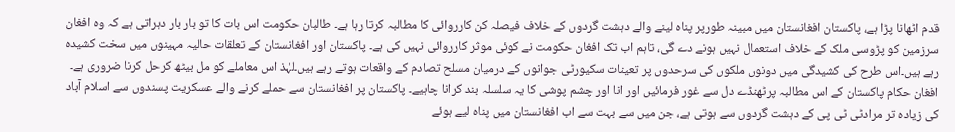قدم اٹھانا پڑا ہے، پاکستان افغانستان میں مبینہ طورپر پناہ لینے والے دہشت گردوں کے خلاف فیصلہ کن کارروائی کا مطالبہ کرتا رہا ہے۔ طالبان حکومت اس بات کا تو بار بار دہراتی ہے کہ وہ افغان سرزمین کو پڑوسی ملک کے خلاف استعمال نہیں ہونے دے گی، تاہم اب تک افغان حکومت نے کوئی موثر کارروائی نہیں کی ہے۔ پاکستان اور افغانستان کے تعلقات حالیہ مہینوں میں سخت کشیدہ رہے ہیں۔اس طرح کی کشیدگی میں دونوں ملکوں کی سرحدوں پر تعینات سکیورٹی جوانوں کے درمیان مسلح تصادم کے واقعات ہوتے رہے ہیں۔لہٰذ اس معاملے کو مل بیٹھ کرحل کرنا ضروری ہے۔ افغان حکام پاکستان کے اس مطالبہ پرٹھنڈے دل سے غور فرمائیں اور انا اور چشم پوشی کا یہ سلسلہ بند کرانا چاہیے۔ پاکستان پر افغانستان سے حملے کرنے والے عسکریت پسندوں سے اسلام آباد کی زیادہ تر مرادٹی ٹی پی کے دہشت گردوں سے ہوتی ہے، جن میں سے بہت سے اب افغانستان میں پناہ لیے ہوئے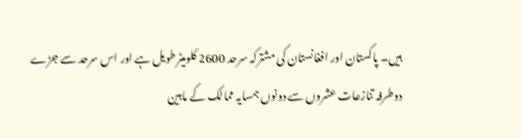ہیں۔ پاکستان اور افغانستان کی مشترکہ سرحد 2600 کلومیٹرطویل ہے اور اس سرحد سے جڑے دوطرفہ تنازعات عشروں سے دونوں ہمسایہ ممالک کے مابین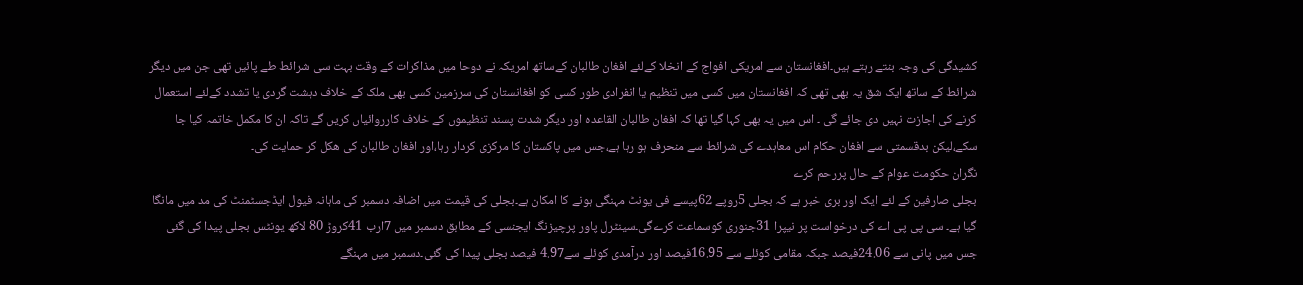کشیدگی کی وجہ بنتے رہتے ہیں۔افغانستان سے امریکی افواج کے انخلا کےلئے افغان طالبان کےساتھ امریکہ نے دوحا میں مذاکرات کے وقت بہت سی شرائط طے پائیں تھی جن میں دیگر شرائط کے ساتھ ایک شق یہ بھی تھی کہ افغانستان میں کسی میں تنظیم یا انفرادی طور کسی کو افغانستان کی سرزمین کسی بھی ملک کے خلاف دہشت گردی یا تشدد کےلئے استعمال کرنے کی اجازت نہیں دی جائے گی ۔ اس میں یہ بھی کہا گیا تھا کہ افغان طالبان القاعدہ اور دیگر شدت پسند تنظیموں کے خلاف کارروائیاں کریں گے تاکہ ان کا مکمل خاتمہ کیا جا سکے،لیکن بدقسمتی سے افغان حکام اس معاہدے کی شرائط سے منحرف ہو رہا ہے،جس میں پاکستان کا مرکزی کردار رہا،اور افغان طالبان کی ھکل کر حمایت کی۔
نگران حکومت عوام کے حال پررحم کرے
بجلی صارفین کے لئے ایک اور بری خبر ہے کہ بجلی 5روپے 62پیسے فی یونٹ مہنگی ہونے کا امکان ہے۔بجلی کی قیمت میں اضافہ دسمبر کی ماہانہ فیول ایڈجسٹمنٹ کی مد میں مانگا گیا ہے۔ سی پی پی اے کی درخواست پر نیپرا 31جنوری کوسماعت کرےگی۔سینٹرل پاور پرچیزنگ ایجنسی کے مطابق دسمبر میں 7ارب 41کروڑ 80 لاکھ یونٹس بجلی پیدا کی گئی جس میں پانی سے 24.06فیصد جبکہ مقامی کوئلے سے 16.95فیصد اور درآمدی کوئلے سے4.97 فیصد بجلی پیدا کی گئی۔دسمبر میں مہنگے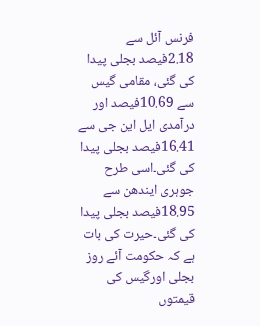فرنس آئل سے 2.18فیصد بجلی پیدا کی گئی، مقامی گیس سے 10.69فیصد اور درآمدی ایل این جی سے 16.41فیصد بجلی پیدا کی گئی۔اسی طرح جوہری ایندھن سے 18.95فیصد بجلی پیدا کی گئی۔حیرت کی بات ہے کہ حکومت آئے روز بجلی اورگیس کی قیمتوں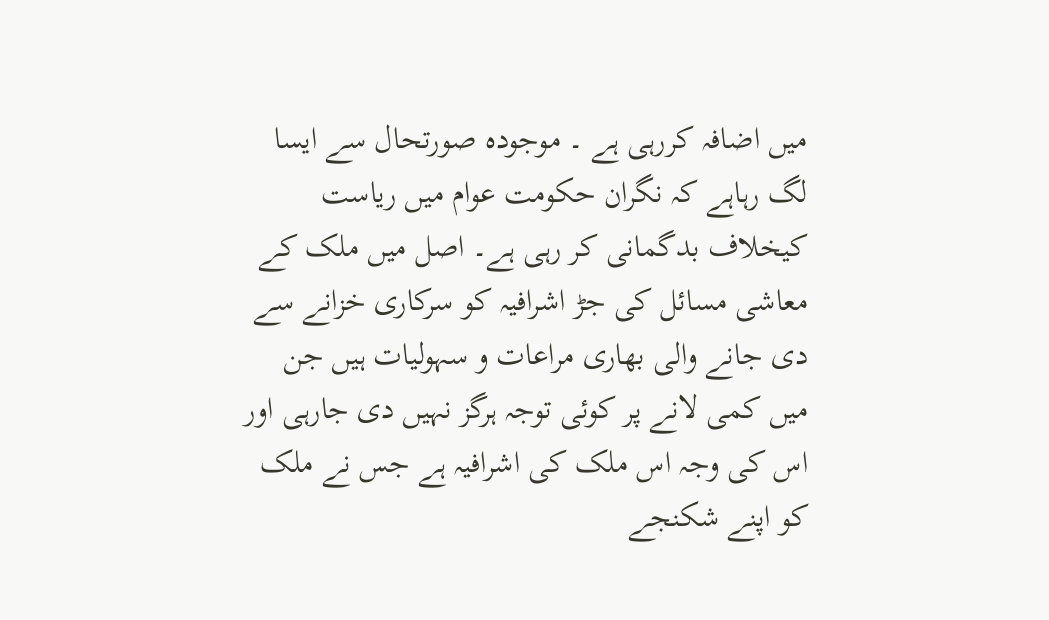میں اضافہ کررہی ہے ۔ موجودہ صورتحال سے ایسا لگ رہاہے کہ نگران حکومت عوام میں ریاست کیخلاف بدگمانی کر رہی ہے۔ اصل میں ملک کے معاشی مسائل کی جڑ اشرافیہ کو سرکاری خزانے سے دی جانے والی بھاری مراعات و سہولیات ہیں جن میں کمی لانے پر کوئی توجہ ہرگز نہیں دی جارہی اور اس کی وجہ اس ملک کی اشرافیہ ہے جس نے ملک کو اپنے شکنجے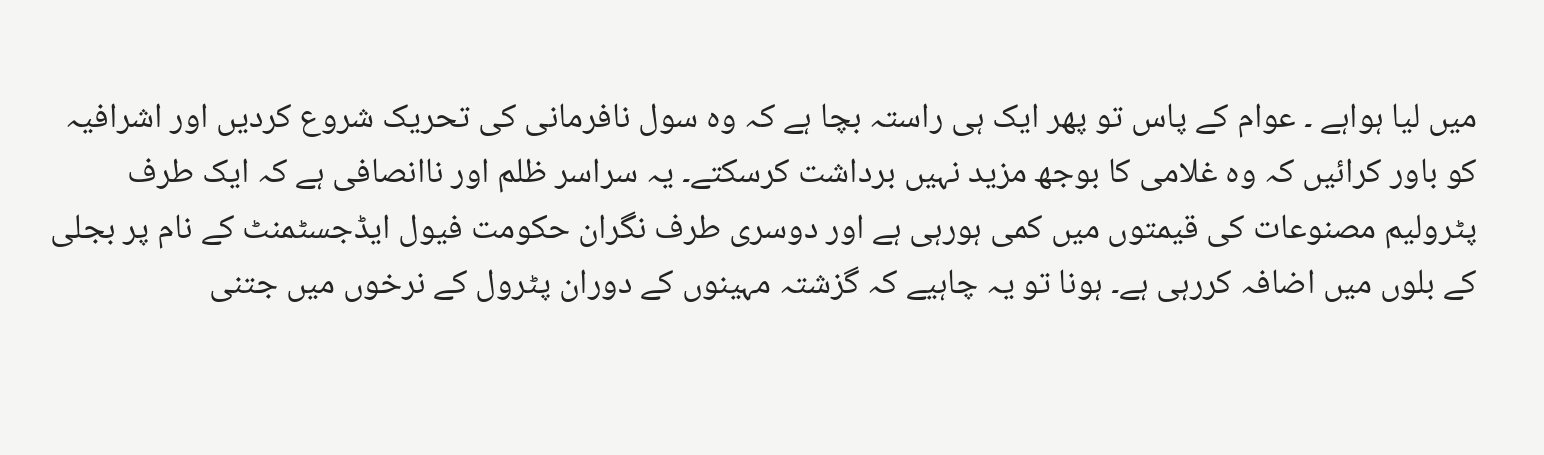میں لیا ہواہے ۔ عوام کے پاس تو پھر ایک ہی راستہ بچا ہے کہ وہ سول نافرمانی کی تحریک شروع کردیں اور اشرافیہ کو باور کرائیں کہ وہ غلامی کا بوجھ مزید نہیں برداشت کرسکتے۔ یہ سراسر ظلم اور ناانصافی ہے کہ ایک طرف پٹرولیم مصنوعات کی قیمتوں میں کمی ہورہی ہے اور دوسری طرف نگران حکومت فیول ایڈجسٹمنٹ کے نام پر بجلی کے بلوں میں اضافہ کررہی ہے۔ ہونا تو یہ چاہیے کہ گزشتہ مہینوں کے دوران پٹرول کے نرخوں میں جتنی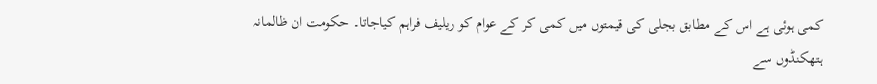کمی ہوئی ہے اس کے مطابق بجلی کی قیمتوں میں کمی کر کے عوام کو ریلیف فراہم کیاجاتا۔ حکومت ان ظالمانہ ہتھکنڈوں سے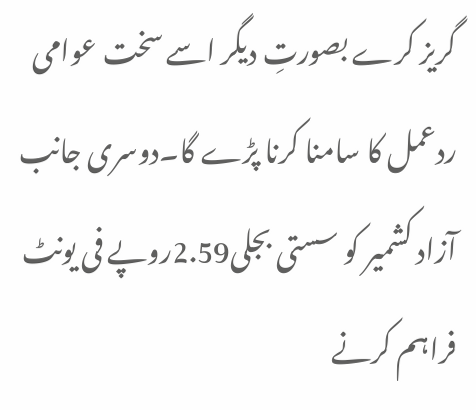گریز کرے بصورتِ دیگر اسے سخت عوامی ردعمل کا سامنا کرنا پڑے گا۔دوسری جانب آزاد کشمیر کو سستی بجلی2.59روپے فی یونٹ فراہم کرنے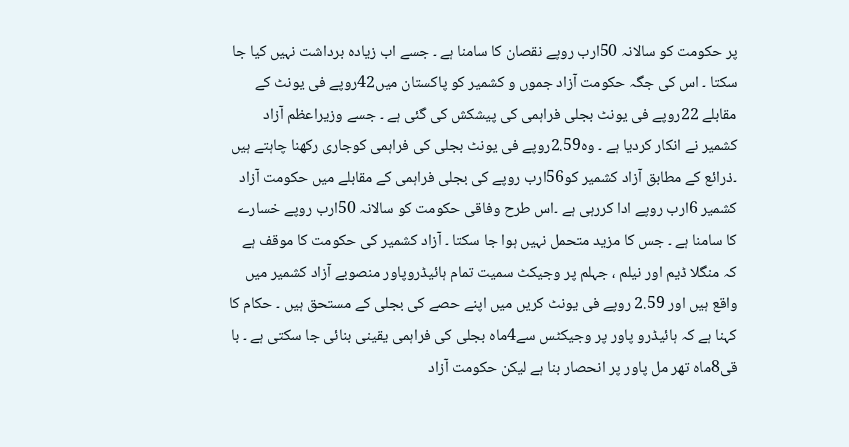پر حکومت کو سالانہ 50ارب روپے نقصان کا سامنا ہے ۔ جسے اب زیادہ برداشت نہیں کیا جا سکتا ۔ اس کی جگہ حکومت آزاد جموں و کشمیر کو پاکستان میں42روپے فی یونٹ کے مقابلے 22روپے فی یونٹ بجلی فراہمی کی پیشکش کی گئی ہے ۔ جسے وزیراعظم آزاد کشمیر نے انکار کردیا ہے ۔ وہ2.59روپے فی یونٹ بجلی کی فراہمی کوجاری رکھنا چاہتے ہیں ۔ذرائع کے مطابق آزاد کشمیر کو56ارب روپے کی بجلی فراہمی کے مقابلے میں حکومت آزاد کشمیر 6ارب روپے ادا کررہی ہے ۔اس طرح وفاقی حکومت کو سالانہ 50ارب روپے خسارے کا سامنا ہے ۔ جس کا مزید متحمل نہیں ہوا جا سکتا ۔ آزاد کشمیر کی حکومت کا موقف ہے کہ منگلا ڈیم اور نیلم ، جہلم پر وجیکٹ سمیت تمام ہائیڈروپاور منصوبے آزاد کشمیر میں واقع ہیں اور 2.59 روپے فی یونٹ کریں میں اپنے حصے کی بجلی کے مستحق ہیں ۔ حکام کا کہنا ہے کہ ہائیڈرو پاور پر وجیکٹس سے4ماہ بجلی کی فراہمی یقینی بنائی جا سکتی ہے ۔ با قی8ماہ تھر مل پاور پر انحصار بنا ہے لیکن حکومت آزاد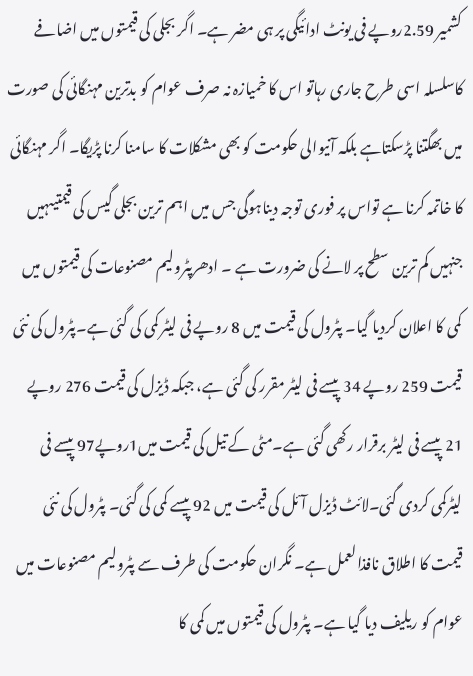کشمیر 2.59روپے فی یونٹ ادائیگی پر ہی مضر ہے۔ اگر بجلی کی قیمتوں میں اضافے کاسلسلہ اسی طرح جاری رہاتو اس کا خمیازہ نہ صرف عوام کو بدترین مہنگائی کی صورت میں بھگتنا پڑسکتاہے بلکہ آنیوالی حکومت کو بھی مشکلات کا سامنا کرنا پڑیگا۔ اگر مہنگائی کا خاتمہ کرنا ہے تواس پر فوری توجہ دیناہوگی جس میں اہم ترین بجلی گیس کی قیمتیںہیں جنہیں کم ترین سطح پر لانے کی ضرورت ہے ۔ ادھرپٹرولیم مصنوعات کی قیمتوں میں کمی کا اعلان کردیا گیا۔ پٹرول کی قیمت میں 8 روپے فی لیٹر کمی کی گئی ہے۔پٹرول کی نئی قیمت 259 روپے 34 پیسے فی لیٹر مقرر کی گئی ہے، جبکہ ڈیزل کی قیمت 276 روپے 21 پیسے فی لیٹر برقرار رکھی گئی ہے۔مٹی کے تیل کی قیمت میں1روپے97 پیسے فی لیٹرکمی کردی گئی۔لائٹ ڈیزل آئل کی قیمت میں 92 پیسے کمی کی گئی۔ پٹرول کی نئی قیمت کا اطلاق نافذالعمل ہے۔ نگران حکومت کی طرف سے پٹرولیم مصنوعات میں عوام کو ریلیف دیا گیا ہے۔ پٹرول کی قیمتوں میں کمی کا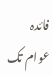فائدہ عوام تک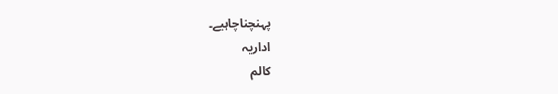پہنچناچاہیے۔
اداریہ
کالم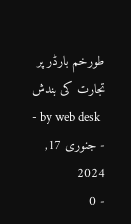طورخم بارڈر پر تجارت کی بندش
- by web desk
- جنوری 17, 2024
- 0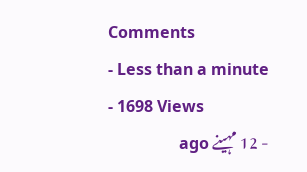Comments
- Less than a minute
- 1698 Views
- 12 مہینے ago